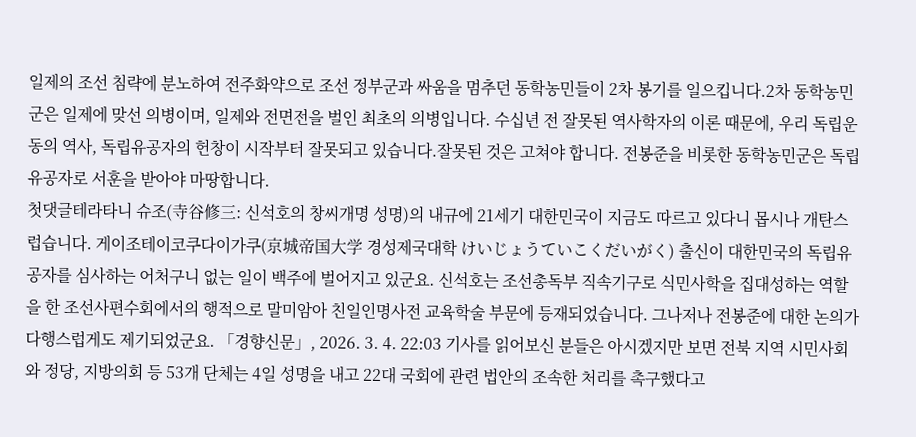일제의 조선 침략에 분노하여 전주화약으로 조선 정부군과 싸움을 멈추던 동학농민들이 2차 봉기를 일으킵니다.2차 동학농민군은 일제에 맞선 의병이며, 일제와 전면전을 벌인 최초의 의병입니다. 수십년 전 잘못된 역사학자의 이론 때문에, 우리 독립운동의 역사, 독립유공자의 헌창이 시작부터 잘못되고 있습니다.잘못된 것은 고쳐야 합니다. 전봉준을 비롯한 동학농민군은 독립유공자로 서훈을 받아야 마땅합니다.
첫댓글테라타니 슈조(寺谷修三: 신석호의 창씨개명 성명)의 내규에 21세기 대한민국이 지금도 따르고 있다니 몹시나 개탄스럽습니다. 게이조테이코쿠다이가쿠(京城帝国大学 경성제국대학 けいじょうていこくだいがく) 출신이 대한민국의 독립유공자를 심사하는 어처구니 없는 일이 백주에 벌어지고 있군요. 신석호는 조선총독부 직속기구로 식민사학을 집대성하는 역할을 한 조선사편수회에서의 행적으로 말미암아 친일인명사전 교육학술 부문에 등재되었습니다. 그나저나 전봉준에 대한 논의가 다행스럽게도 제기되었군요. 「경향신문」, 2026. 3. 4. 22:03 기사를 읽어보신 분들은 아시겠지만 보면 전북 지역 시민사회와 정당, 지방의회 등 53개 단체는 4일 성명을 내고 22대 국회에 관련 법안의 조속한 처리를 촉구했다고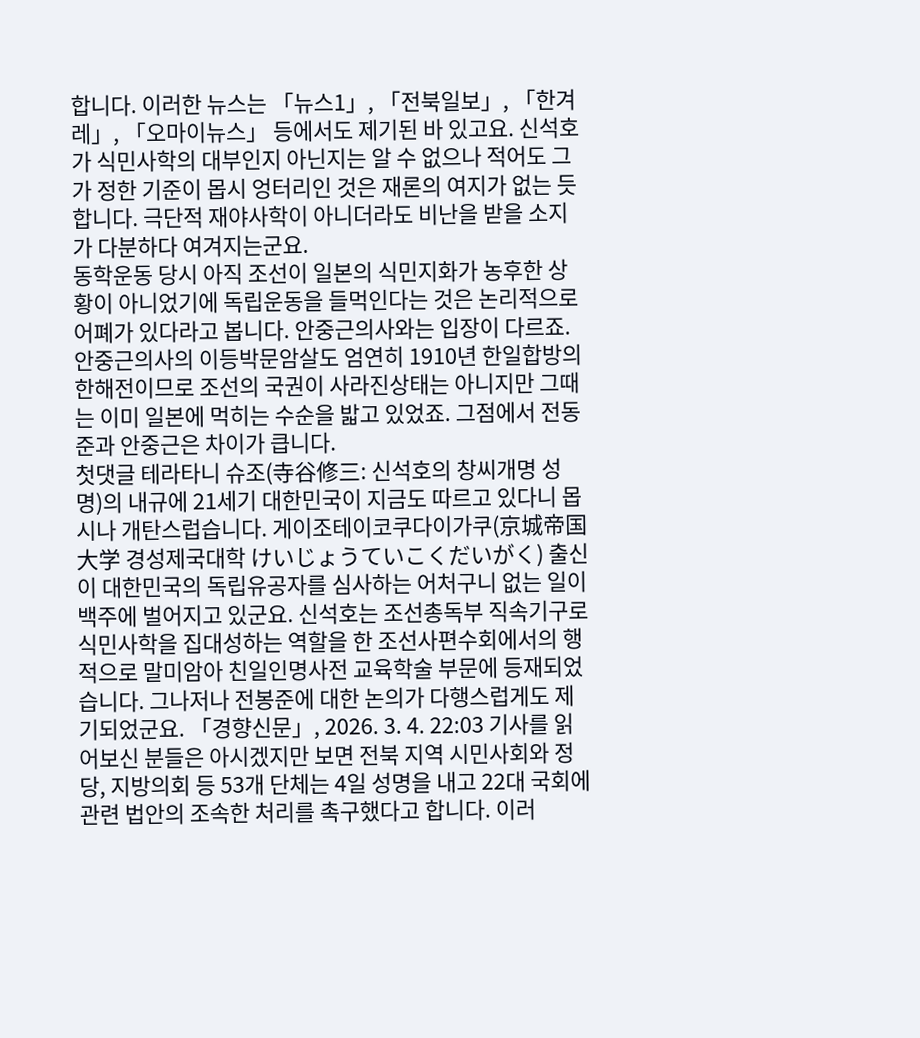합니다. 이러한 뉴스는 「뉴스1」, 「전북일보」, 「한겨레」, 「오마이뉴스」 등에서도 제기된 바 있고요. 신석호가 식민사학의 대부인지 아닌지는 알 수 없으나 적어도 그가 정한 기준이 몹시 엉터리인 것은 재론의 여지가 없는 듯합니다. 극단적 재야사학이 아니더라도 비난을 받을 소지가 다분하다 여겨지는군요.
동학운동 당시 아직 조선이 일본의 식민지화가 농후한 상황이 아니었기에 독립운동을 들먹인다는 것은 논리적으로 어폐가 있다라고 봅니다. 안중근의사와는 입장이 다르죠. 안중근의사의 이등박문암살도 엄연히 1910년 한일합방의 한해전이므로 조선의 국권이 사라진상태는 아니지만 그때는 이미 일본에 먹히는 수순을 밟고 있었죠. 그점에서 전동준과 안중근은 차이가 큽니다.
첫댓글 테라타니 슈조(寺谷修三: 신석호의 창씨개명 성명)의 내규에 21세기 대한민국이 지금도 따르고 있다니 몹시나 개탄스럽습니다. 게이조테이코쿠다이가쿠(京城帝国大学 경성제국대학 けいじょうていこくだいがく) 출신이 대한민국의 독립유공자를 심사하는 어처구니 없는 일이 백주에 벌어지고 있군요. 신석호는 조선총독부 직속기구로 식민사학을 집대성하는 역할을 한 조선사편수회에서의 행적으로 말미암아 친일인명사전 교육학술 부문에 등재되었습니다. 그나저나 전봉준에 대한 논의가 다행스럽게도 제기되었군요. 「경향신문」, 2026. 3. 4. 22:03 기사를 읽어보신 분들은 아시겠지만 보면 전북 지역 시민사회와 정당, 지방의회 등 53개 단체는 4일 성명을 내고 22대 국회에 관련 법안의 조속한 처리를 촉구했다고 합니다. 이러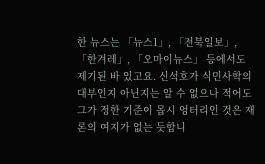한 뉴스는 「뉴스1」, 「전북일보」, 「한겨레」, 「오마이뉴스」 등에서도 제기된 바 있고요. 신석호가 식민사학의 대부인지 아닌지는 알 수 없으나 적어도 그가 정한 기준이 몹시 엉터리인 것은 재론의 여지가 없는 듯합니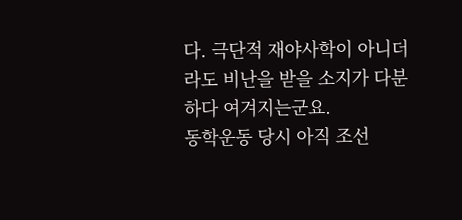다. 극단적 재야사학이 아니더라도 비난을 받을 소지가 다분하다 여겨지는군요.
동학운동 당시 아직 조선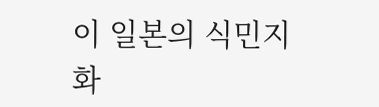이 일본의 식민지화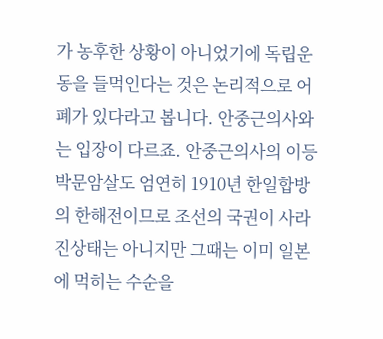가 농후한 상황이 아니었기에 독립운동을 들먹인다는 것은 논리적으로 어폐가 있다라고 봅니다. 안중근의사와는 입장이 다르죠. 안중근의사의 이등박문암살도 엄연히 1910년 한일합방의 한해전이므로 조선의 국권이 사라진상태는 아니지만 그때는 이미 일본에 먹히는 수순을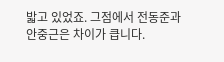밟고 있었죠. 그점에서 전동준과 안중근은 차이가 큽니다.